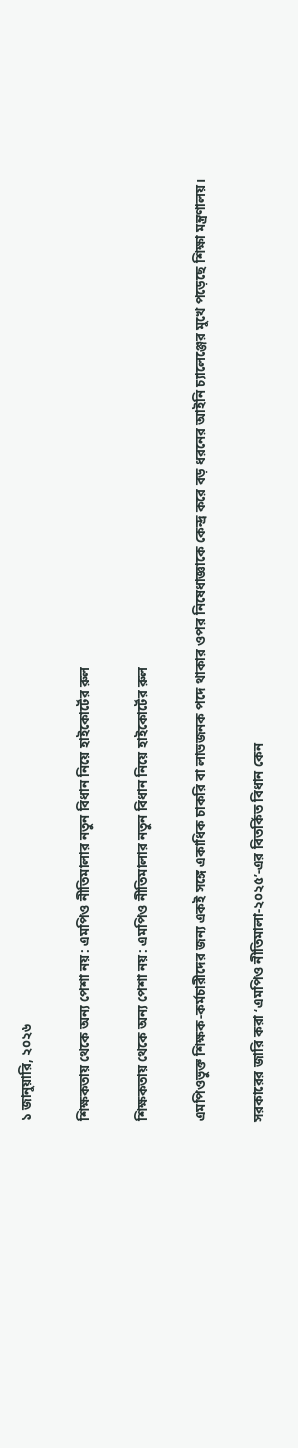১ জানুয়ারি, ২০২৬

শিক্ষকতায় থেকে অন্য পেশা নয়: এমপিও নীতিমালার নতুন বিধান নিয়ে হাইকোর্টের রুল

শিক্ষকতায় থেকে অন্য পেশা নয়: এমপিও নীতিমালার নতুন বিধান নিয়ে হাইকোর্টের রুল

এমপিওভুক্ত শিক্ষক-কর্মচারীদের জন্য একই সঙ্গে একাধিক চাকরি বা লাভজনক পদে থাকার ওপর নিষেধাজ্ঞাকে কেন্দ্র করে বড় ধরনের আইনি চ্যালেঞ্জের মুখে পড়েছে শিক্ষা মন্ত্রণালয়।

সরকারের জারি করা ‘এমপিও নীতিমালা-২০২৫’-এর বিতর্কিত বিধান কেন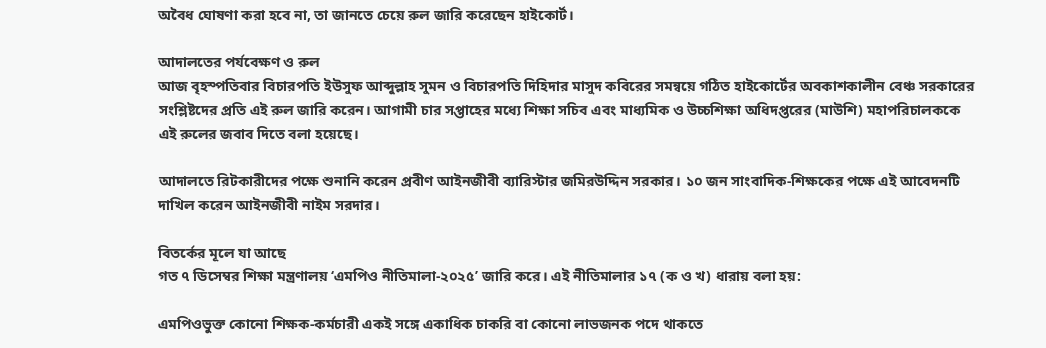অবৈধ ঘোষণা করা হবে না, তা জানতে চেয়ে রুল জারি করেছেন হাইকোর্ট।

আদালতের পর্যবেক্ষণ ও রুল
আজ বৃহস্পতিবার বিচারপতি ইউসুফ আব্দুল্লাহ সুমন ও বিচারপতি দিহিদার মাসুদ কবিরের সমন্বয়ে গঠিত হাইকোর্টের অবকাশকালীন বেঞ্চ সরকারের সংশ্লিষ্টদের প্রতি এই রুল জারি করেন। আগামী চার সপ্তাহের মধ্যে শিক্ষা সচিব এবং মাধ্যমিক ও উচ্চশিক্ষা অধিদপ্তরের (মাউশি) মহাপরিচালককে এই রুলের জবাব দিতে বলা হয়েছে।

আদালতে রিটকারীদের পক্ষে শুনানি করেন প্রবীণ আইনজীবী ব্যারিস্টার জমিরউদ্দিন সরকার। ১০ জন সাংবাদিক-শিক্ষকের পক্ষে এই আবেদনটি দাখিল করেন আইনজীবী নাইম সরদার।

বিতর্কের মূলে যা আছে
গত ৭ ডিসেম্বর শিক্ষা মন্ত্রণালয় ‘এমপিও নীতিমালা-২০২৫’ জারি করে। এই নীতিমালার ১৭ (ক ও খ) ধারায় বলা হয়:

এমপিওভুক্ত কোনো শিক্ষক-কর্মচারী একই সঙ্গে একাধিক চাকরি বা কোনো লাভজনক পদে থাকতে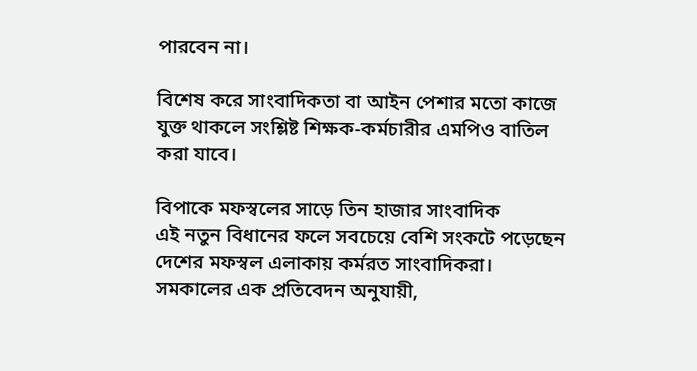পারবেন না।

বিশেষ করে সাংবাদিকতা বা আইন পেশার মতো কাজে যুক্ত থাকলে সংশ্লিষ্ট শিক্ষক-কর্মচারীর এমপিও বাতিল করা যাবে।

বিপাকে মফস্বলের সাড়ে তিন হাজার সাংবাদিক
এই নতুন বিধানের ফলে সবচেয়ে বেশি সংকটে পড়েছেন দেশের মফস্বল এলাকায় কর্মরত সাংবাদিকরা। সমকালের এক প্রতিবেদন অনুযায়ী,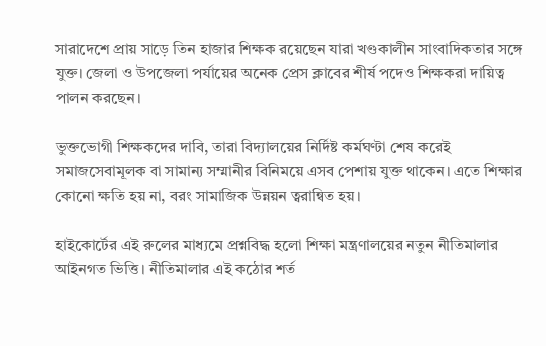সারাদেশে প্রায় সাড়ে তিন হাজার শিক্ষক রয়েছেন যারা খণ্ডকালীন সাংবাদিকতার সঙ্গে যুক্ত। জেলা ও উপজেলা পর্যায়ের অনেক প্রেস ক্লাবের শীর্ষ পদেও শিক্ষকরা দায়িত্ব পালন করছেন।

ভুক্তভোগী শিক্ষকদের দাবি, তারা বিদ্যালয়ের নির্দিষ্ট কর্মঘণ্টা শেষ করেই সমাজসেবামূলক বা সামান্য সম্মানীর বিনিময়ে এসব পেশায় যুক্ত থাকেন। এতে শিক্ষার কোনো ক্ষতি হয় না, বরং সামাজিক উন্নয়ন ত্বরান্বিত হয়।

হাইকোর্টের এই রুলের মাধ্যমে প্রশ্নবিদ্ধ হলো শিক্ষা মন্ত্রণালয়ের নতুন নীতিমালার আইনগত ভিত্তি। নীতিমালার এই কঠোর শর্ত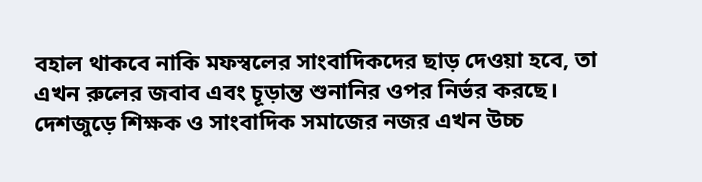বহাল থাকবে নাকি মফস্বলের সাংবাদিকদের ছাড় দেওয়া হবে, তা এখন রুলের জবাব এবং চূড়ান্ত শুনানির ওপর নির্ভর করছে। দেশজুড়ে শিক্ষক ও সাংবাদিক সমাজের নজর এখন উচ্চ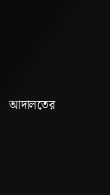আদালতের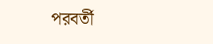পরবর্তী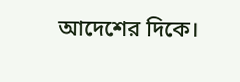আদেশের দিকে।